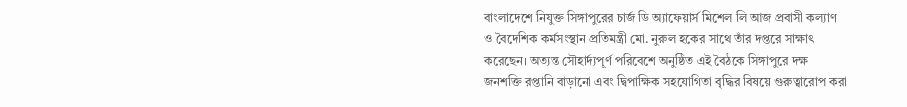বাংলাদেশে নিযুক্ত সিঙ্গাপুরের চার্জ ডি অ্যাফেয়ার্স মিশেল লি আজ প্রবাসী কল্যাণ ও বৈদেশিক কর্মসংস্থান প্রতিমন্ত্রী মো. নুরুল হকের সাথে তাঁর দপ্তরে সাক্ষাৎ করেছেন। অত্যন্ত সৌহার্দ্যপূর্ণ পরিবেশে অনুষ্ঠিত এই বৈঠকে সিঙ্গাপুরে দক্ষ জনশক্তি রপ্তানি বাড়ানো এবং দ্বিপাক্ষিক সহযোগিতা বৃদ্ধির বিষয়ে গুরুত্বারোপ করা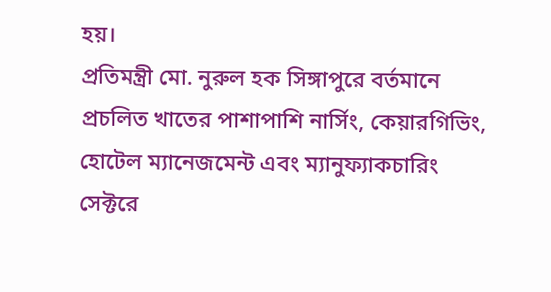হয়।
প্রতিমন্ত্রী মো. নুরুল হক সিঙ্গাপুরে বর্তমানে প্রচলিত খাতের পাশাপাশি নার্সিং, কেয়ারগিভিং, হোটেল ম্যানেজমেন্ট এবং ম্যানুফ্যাকচারিং সেক্টরে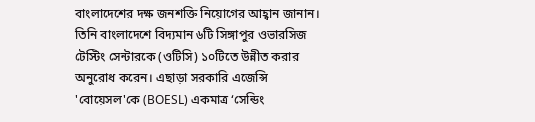বাংলাদেশের দক্ষ জনশক্তি নিয়োগের আহ্বান জানান। তিনি বাংলাদেশে বিদ্যমান ৬টি সিঙ্গাপুর ওভারসিজ টেস্টিং সেন্টারকে (ওটিসি) ১০টিতে উন্নীত করার অনুরোধ করেন। এছাড়া সরকারি এজেন্সি 'বোয়েসল'কে (BOESL) একমাত্র ‘সেন্ডিং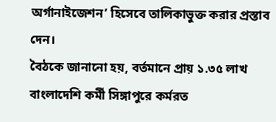অর্গানাইজেশন’ হিসেবে তালিকাভুক্ত করার প্রস্তাব দেন।
বৈঠকে জানানো হয়, বর্তমানে প্রায় ১.৩৫ লাখ বাংলাদেশি কর্মী সিঙ্গাপুরে কর্মরত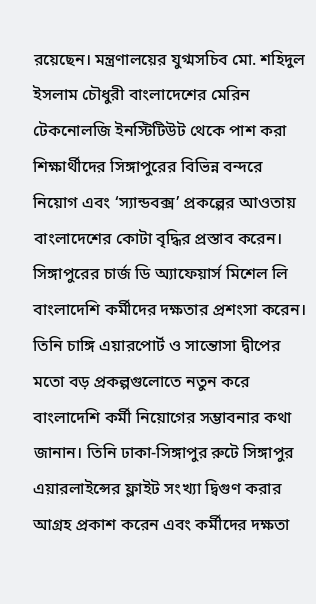রয়েছেন। মন্ত্রণালয়ের যুগ্মসচিব মো. শহিদুল ইসলাম চৌধুরী বাংলাদেশের মেরিন টেকনোলজি ইনস্টিটিউট থেকে পাশ করা শিক্ষার্থীদের সিঙ্গাপুরের বিভিন্ন বন্দরে নিয়োগ এবং ‘স্যান্ডবক্স’ প্রকল্পের আওতায় বাংলাদেশের কোটা বৃদ্ধির প্রস্তাব করেন।
সিঙ্গাপুরের চার্জ ডি অ্যাফেয়ার্স মিশেল লি বাংলাদেশি কর্মীদের দক্ষতার প্রশংসা করেন। তিনি চাঙ্গি এয়ারপোর্ট ও সান্তোসা দ্বীপের মতো বড় প্রকল্পগুলোতে নতুন করে বাংলাদেশি কর্মী নিয়োগের সম্ভাবনার কথা জানান। তিনি ঢাকা-সিঙ্গাপুর রুটে সিঙ্গাপুর এয়ারলাইন্সের ফ্লাইট সংখ্যা দ্বিগুণ করার আগ্রহ প্রকাশ করেন এবং কর্মীদের দক্ষতা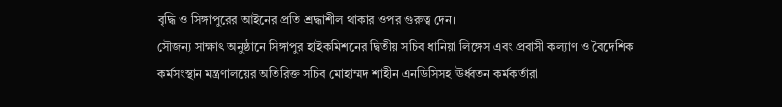বৃদ্ধি ও সিঙ্গাপুরের আইনের প্রতি শ্রদ্ধাশীল থাকার ওপর গুরুত্ব দেন।
সৌজন্য সাক্ষাৎ অনুষ্ঠানে সিঙ্গাপুর হাইকমিশনের দ্বিতীয় সচিব ধানিয়া লিঙ্গেস এবং প্রবাসী কল্যাণ ও বৈদেশিক কর্মসংস্থান মন্ত্রণালয়ের অতিরিক্ত সচিব মোহাম্মদ শাহীন এনডিসিসহ ঊর্ধ্বতন কর্মকর্তারা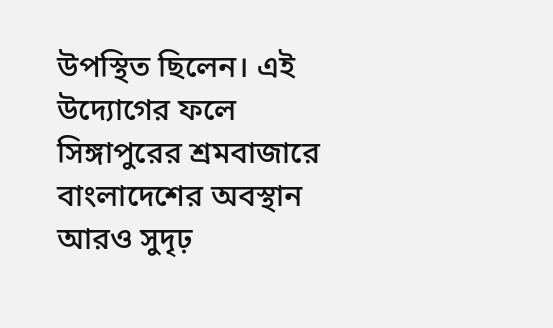উপস্থিত ছিলেন। এই উদ্যোগের ফলে সিঙ্গাপুরের শ্রমবাজারে বাংলাদেশের অবস্থান আরও সুদৃঢ়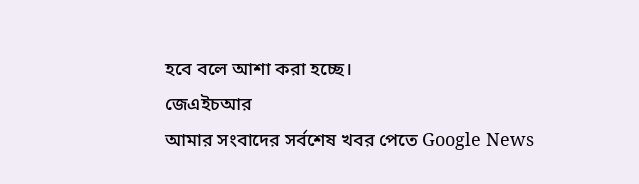হবে বলে আশা করা হচ্ছে।
জেএইচআর
আমার সংবাদের সর্বশেষ খবর পেতে Google News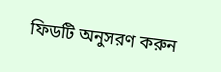ফিডটি অনুসরণ করুন